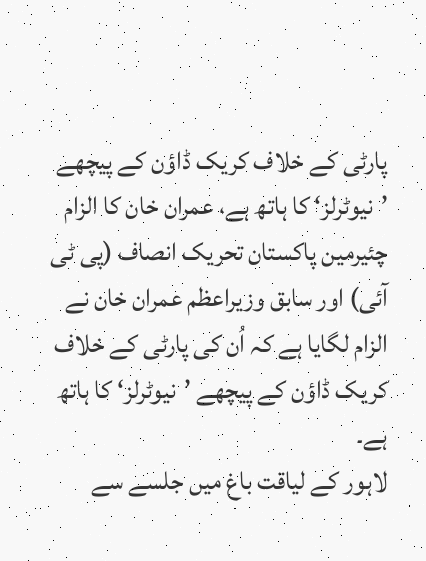پارٹی کے خلاف کریک ڈاؤن کے پیچھے ’نیوٹرلز‘ کا ہاتھ ہے، عمران خان کا الزام
چئیرمین پاکستان تحریک انصاف (پی ٹی آئی) اور سابق وزیراعظم عمران خان نے الزام لگایا ہے کہ اُن کی پارٹی کے خلاف کریک ڈاؤن کے پیچھے ’نیوٹرلز‘ کا ہاتھ ہے۔
لاہور کے لیاقت باغ میں جلسے سے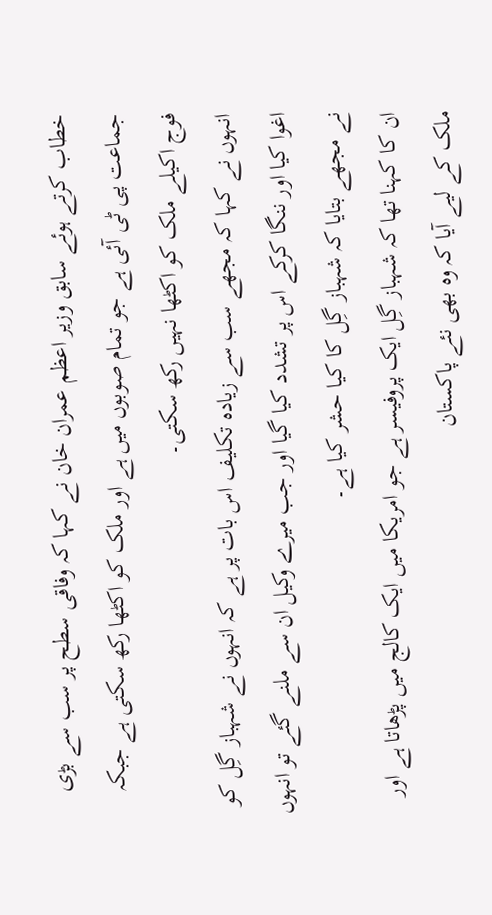خطاب کرتے ہوئے سابق وزیر اعظم عمران خان نے کہا کہ وفاقی سطح پر سب سے بڑی جماعت پی ٹی آئی ہے جو تمام صوبوں میں ہے اور ملک کو اکٹھا رکھ سکتی ہے جبکہ فوج اکیلے ملک کو اکٹھا نہیں رکھ سکتی۔
انہوں نے کہا کہ مجھے سب سے زیادہ تکلیف اس بات پر ہے کہ انہوں نے شہباز گِل کو اغوا کیا اور ننگا کرکے اس پر تشدد کیا گیا اور جب میرے وکیل ان سے ملنے گئے تو انہوں نے مجھے بتایا کہ شہباز گِل کا کیا حشر کیا ہے۔
ان کا کہنا تھا کہ شہباز گِل ایک پروفیسر ہے جو امریکا میں ایک کالج میں پڑھاتا ہے اور ملک کے لیے آیا کہ وہ بھی نئے پاکستان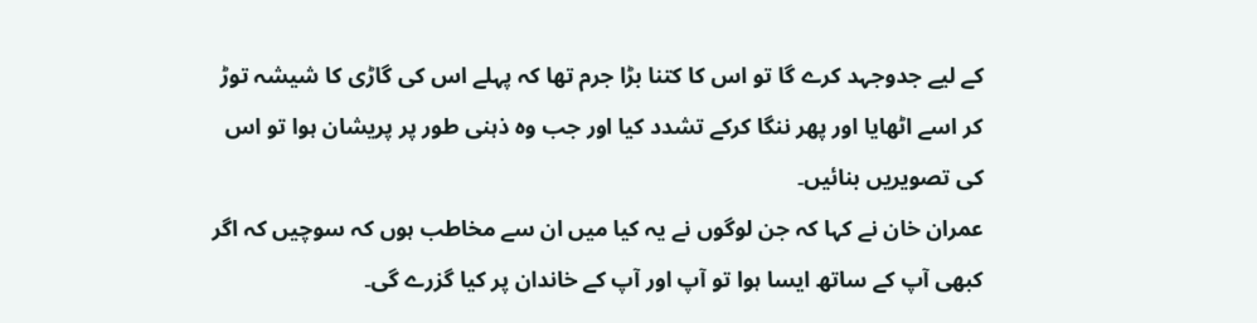کے لیے جدوجہد کرے گا تو اس کا کتنا بڑا جرم تھا کہ پہلے اس کی گاڑی کا شیشہ توڑ کر اسے اٹھایا اور پھر ننگا کرکے تشدد کیا اور جب وہ ذہنی طور پر پریشان ہوا تو اس کی تصویریں بنائیں۔
عمران خان نے کہا کہ جن لوگوں نے یہ کیا میں ان سے مخاطب ہوں کہ سوچیں کہ اگر کبھی آپ کے ساتھ ایسا ہوا تو آپ اور آپ کے خاندان پر کیا گزرے گی۔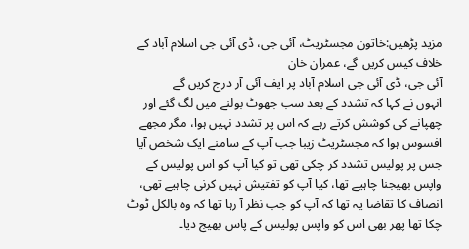مزید پڑھیں:خاتون مجسٹریٹ، آئی جی، ڈی آئی جی اسلام آباد کے خلاف کیس کریں گے، عمران خان
آئی جی، ڈی آئی جی اسلام آباد پر ایف آئی آر درج کریں گے
انہوں نے کہا کہ تشدد کے بعد سب جھوٹ بولنے میں لگ گئے اور چھپانے کی کوشش کرتے رہے کہ اس پر تشدد نہیں ہوا، مگر مجھے افسوس ہوا کہ مجسٹریٹ زیبا جب آپ کے سامنے ایک شخص آیا جس پر پولیس تشدد کر چکی تھی تو کیا آپ کو اس پولیس کے واپس بھیجنا چاہیے تھا، کیا آپ کو تفتیش نہیں کرنی چاہیے تھی، انصاف کا تقاضا یہ تھا کہ آپ کو جب نظر آ رہا تھا کہ وہ بالکل ٹوٹ چکا تھا پھر بھی اس کو واپس پولیس کے پاس بھیج دیا۔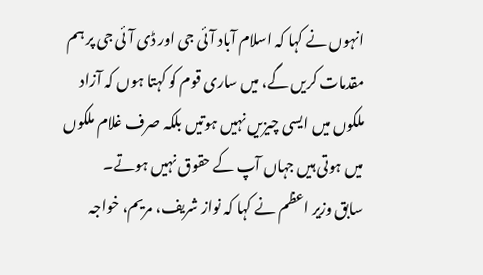انہوں نے کہا کہ اسلام آباد آئی جی اور ڈی آئی جی پر ہم مقدمات کریں گے، میں ساری قوم کو کہتا ہوں کہ آزاد ملکوں میں ایسی چیزیں نہیں ہوتیں بلکہ صرف غلام ملکوں میں ہوتی ہیں جہاں آپ کے حقوق نہیں ہوتے۔
سابق وزیر اعظم نے کہا کہ نواز شریف، مریم، خواجہ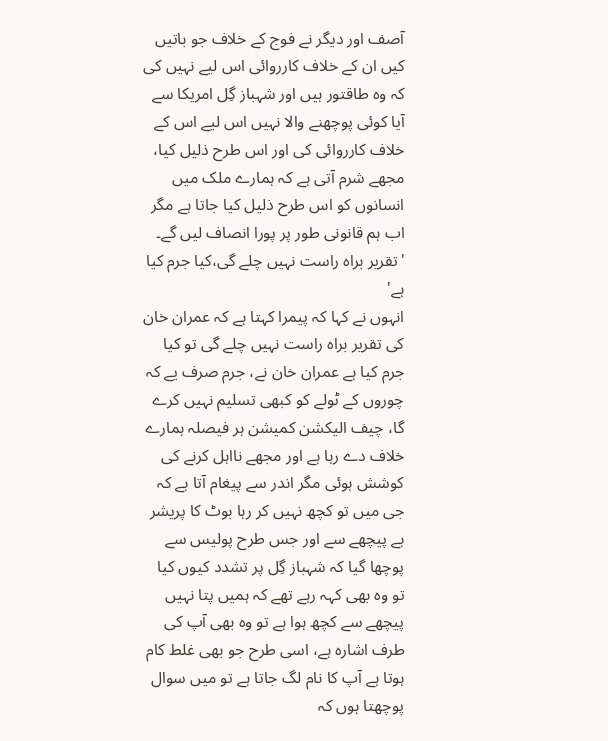آصف اور دیگر نے فوج کے خلاف جو باتیں کیں ان کے خلاف کارروائی اس لیے نہیں کی کہ وہ طاقتور ہیں اور شہباز گِل امریکا سے آیا کوئی پوچھنے والا نہیں اس لیے اس کے خلاف کارروائی کی اور اس طرح ذلیل کیا، مجھے شرم آتی ہے کہ ہمارے ملک میں انسانوں کو اس طرح ذلیل کیا جاتا ہے مگر اب ہم قانونی طور پر پورا انصاف لیں گے۔
'تقریر براہ راست نہیں چلے گی،کیا جرم کیا ہے'
انہوں نے کہا کہ پیمرا کہتا ہے کہ عمران خان کی تقریر براہ راست نہیں چلے گی تو کیا جرم کیا ہے عمران خان نے، جرم صرف یے کہ چوروں کے ٹولے کو کبھی تسلیم نہیں کرے گا، چیف الیکشن کمیشن ہر فیصلہ ہمارے خلاف دے رہا ہے اور مجھے نااہل کرنے کی کوشش ہوئی مگر اندر سے پیغام آتا ہے کہ جی میں تو کچھ نہیں کر رہا بوٹ کا پریشر ہے پیچھے سے اور جس طرح پولیس سے پوچھا گیا کہ شہباز گِل پر تشدد کیوں کیا تو وہ بھی کہہ رہے تھے کہ ہمیں پتا نہیں پیچھے سے کچھ ہوا ہے تو وہ بھی آپ کی طرف اشارہ ہے، اسی طرح جو بھی غلط کام ہوتا ہے آپ کا نام لگ جاتا ہے تو میں سوال پوچھتا ہوں کہ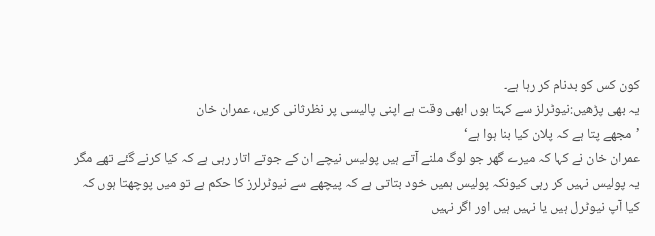کون کس کو بدنام کر رہا ہے۔
یہ بھی پڑھیں:نیوٹرلز سے کہتا ہوں ابھی وقت ہے اپنی پالیسی پر نظرثانی کریں، عمران خان
’مجھے پتا ہے کہ پلان کیا بنا ہوا ہے‘
عمران خان نے کہا کہ میرے گھر جو لوگ ملنے آتے ہیں پولیس نیچے ان کے جوتے اتار رہی ہے کہ کیا کرنے گئے تھے مگر یہ پولیس نہیں کر رہی کیونکہ پولیس ہمیں خود بتاتی ہے کہ پیچھے سے نیوٹرلرز کا حکم ہے تو میں پوچھتا ہوں کہ کیا آپ نیوٹرل ہیں یا نہیں ہیں اور اگر نہیں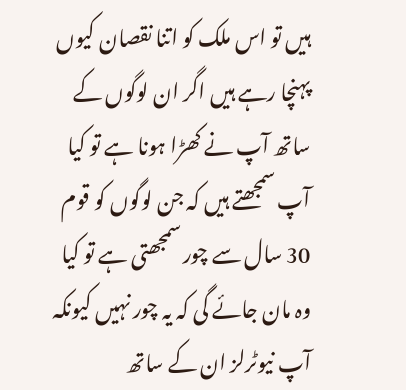ہیں تو اس ملک کو اتنا نقصان کیوں پہنچا رہے ہیں اگر ان لوگوں کے ساتھ آپ نے کھڑا ہونا ہے تو کیا آپ سمجھتے ہیں کہ جن لوگوں کو قوم 30 سال سے چور سمجھتی ہے تو کیا وہ مان جائے گی کہ یہ چور نہیں کیونکہ آپ نیوٹرلز ان کے ساتھ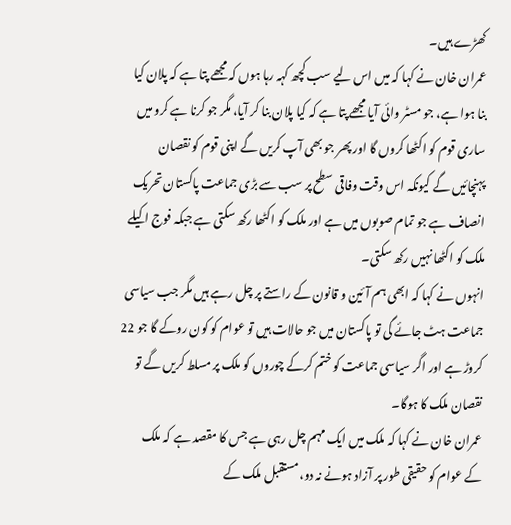کھڑے ہیں۔
عمران خان نے کہا کہ میں اس لیے سب کچھ کہہ رہا ہوں کہ مجھے پتا ہے کہ پلان کیا بنا ہوا ہے، جو مسٹر وائی آیا مجھے پتا ہے کہ کیا پلان بنا کر آیا، مگر جو کرنا ہے کرو میں ساری قوم کو اکٹھا کروں گا اور پھر جو بھی آپ کریں گے اپنی قوم کو نقصان پہنچائیں گے کیونکہ اس وقت وفاقی سطح پر سب سے بڑی جماعت پاکستان تحریک انصاف ہے جو تمام صوبوں میں ہے اور ملک کو اکٹھا رکھ سکتی ہے جبکہ فوج اکیلے ملک کو اکٹھا نہیں رکھ سکتی۔
انہوں نے کہا کہ ابھی ہم آئین و قانون کے راستے پر چل رہے ہیں مگر جب سیاسی جماعت ہٹ جائے گی تو پاکستان میں جو حالات ہیں تو عوام کو کون روکے گا جو 22 کروڑ ہے اور اگر سیاسی جماعت کو ختم کرکے چوروں کو ملک پر مسلط کریں گے تو نقصان ملک کا ہوگا۔
عمران خان نے کہا کہ ملک میں ایک مہم چل رہی ہے جس کا مقصد ہے کہ ملک کے عوام کو حقیقی طور پر آزاد ہونے نہ دو، مستقبل ملک کے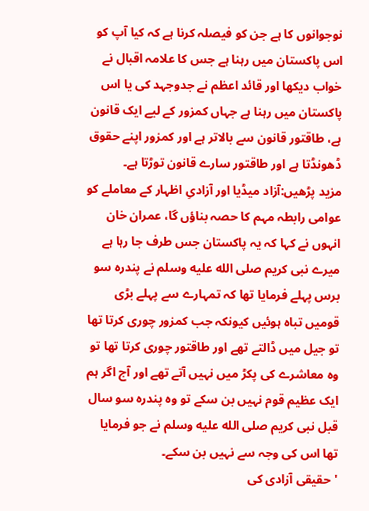نوجوانوں کا ہے جن کو فیصلہ کرنا ہے کہ کیا آپ کو اس پاکستان میں رہنا ہے جس کا علامہ اقبال نے خواب دیکھا اور قائد اعظم نے جدوجہد کی یا اس پاکستان میں رہنا ہے جہاں کمزور کے لیے ایک قانون ہے، طاقتور قانون سے بالاتر ہے اور کمزور اپنے حقوق ڈھونڈتا ہے اور طاقتور سارے قانون توڑتا ہے۔
مزید پڑھیں:آزاد میڈیا اور آزادیِ اظہار کے معاملے کو عوامی رابطہ مہم کا حصہ بناؤں گا، عمران خان
انہوں نے کہا کہ یہ پاکستان جس طرف جا رہا ہے میرے نبی کریم صلى الله عليه وسلم نے پندرہ سو برس پہلے فرمایا تھا کہ تمہارے سے پہلے بڑی قومیں تباہ ہوئیں کیونکہ جب کمزور چوری کرتا تھا تو جیل میں ڈالتے تھے اور طاقتور چوری کرتا تھا تو وہ معاشرے کی پکڑ میں نہیں آتے تھے اور آج اگر ہم ایک عظیم قوم نہیں بن سکے تو وہ پندرہ سو سال قبل نبی کریم صلى الله عليه وسلم نے جو فرمایا تھا اس کی وجہ سے نہیں بن سکے۔
'حقیقی آزادی کی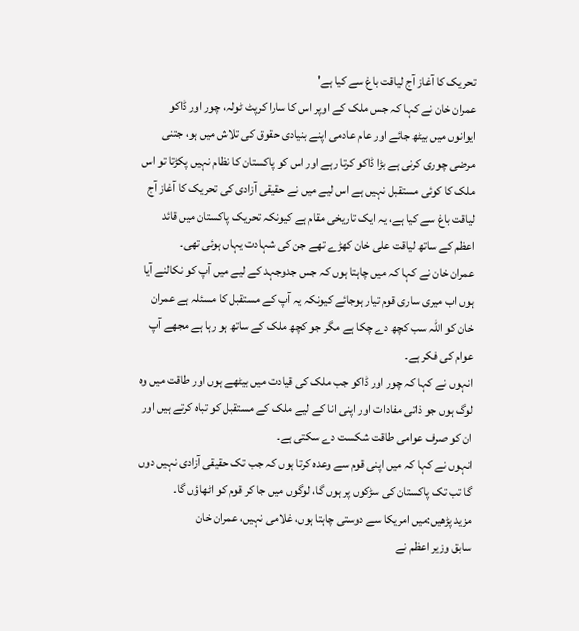تحریک کا آغاز آج لیاقت باغ سے کیا ہے'
عمران خان نے کہا کہ جس ملک کے اوپر اس کا سارا کرپٹ ٹولہ، چور اور ڈاکو ایوانوں میں بیٹھ جائے اور عام عادمی اپنے بنیادی حقوق کی تلاش میں ہو، جتنی مرضی چوری کرنی ہے بڑا ڈاکو کرتا رہے اور اس کو پاکستان کا نظام نہیں پکڑتا تو اس ملک کا کوئی مستقبل نہیں ہے اس لیے میں نے حقیقی آزادی کی تحریک کا آغاز آج لیاقت باغ سے کیا ہے، یہ ایک تاریخی مقام ہے کیونکہ تحریک پاکستان میں قائد اعظم کے ساتھ لیاقت علی خان کھڑے تھے جن کی شہادت یہاں ہوئی تھی۔
عمران خان نے کہا کہ میں چاہتا ہوں کہ جس جدوجہد کے لیے میں آپ کو نکالنے آیا ہوں اب میری ساری قوم تیار ہوجائے کیونکہ یہ آپ کے مستقبل کا مسئلہ ہے عمران خان کو اللہ سب کچھ دے چکا ہے مگر جو کچھ ملک کے ساتھ ہو رہا ہے مجھے آپ عوام کی فکر ہے۔
انہوں نے کہا کہ چور اور ڈاکو جب ملک کی قیادت میں بیٹھے ہوں اور طاقت میں وہ لوگ ہوں جو ذاتی مفادات اور اپنی انا کے لیے ملک کے مستقبل کو تباہ کرتے ہیں اور ان کو صرف عوامی طاقت شکست دے سکتی ہے۔
انہوں نے کہا کہ میں اپنی قوم سے وعدہ کرتا ہوں کہ جب تک حقیقی آزادی نہیں دوں گا تب تک پاکستان کی سڑکوں پر ہوں گا، لوگوں میں جا کر قوم کو اٹھاؤں گا۔
مزید پڑھیں:میں امریکا سے دوستی چاہتا ہوں، غلامی نہیں، عمران خان
سابق وزیر اعظم نے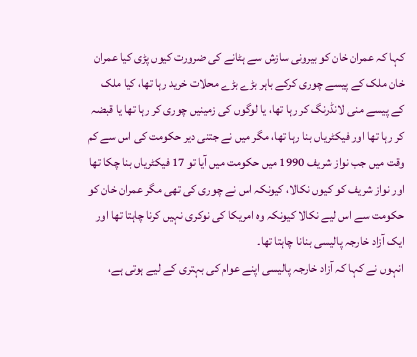کہا کہ عمران خان کو بیرونی سازش سے ہٹانے کی ضرورت کیوں پڑی کیا عمران خان ملک کے پیسے چوری کرکے باہر بڑے بڑے محلات خرید رہا تھا، کیا ملک کے پیسے منی لانڈرنگ کر رہا تھا، یا لوگوں کی زمینیں چوری کر رہا تھا یا قبضہ کر رہا تھا اور فیکٹریاں بنا رہا تھا، مگر میں نے جتنی دیر حکومت کی اس سے کم وقت میں جب نواز شریف 1990 میں حکومت میں آیا تو 17 فیکٹریاں بنا چکا تھا اور نواز شریف کو کیوں نکالا، کیونکہ اس نے چوری کی تھی مگر عمران خان کو حکومت سے اس لیے نکالا کیونکہ وہ امریکا کی نوکری نہیں کرنا چاہتا تھا اور ایک آزاد خارجہ پالیسی بنانا چاہتا تھا۔
انہوں نے کہا کہ آزاد خارجہ پالیسی اپنے عوام کی بہتری کے لیے ہوتی ہے،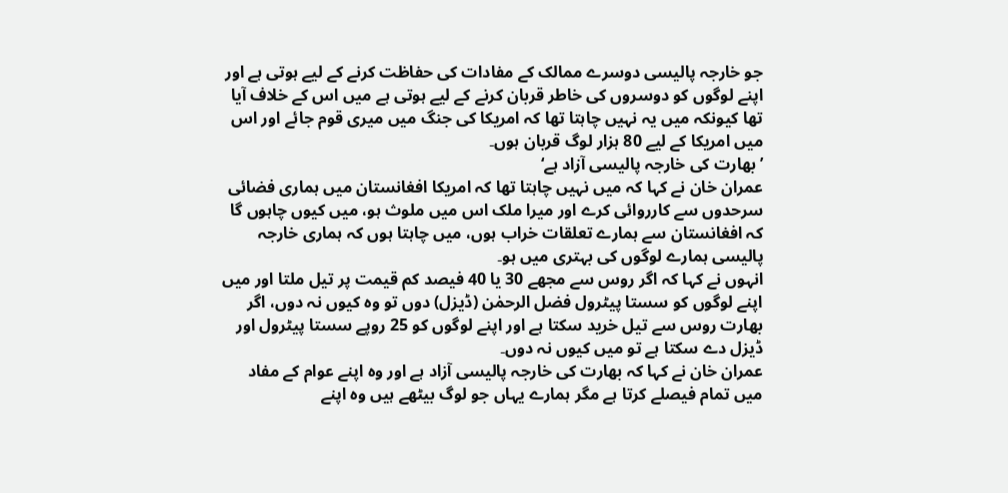جو خارجہ پالیسی دوسرے ممالک کے مفادات کی حفاظت کرنے کے لیے ہوتی ہے اور اپنے لوگوں کو دوسروں کی خاطر قربان کرنے کے لیے ہوتی ہے میں اس کے خلاف آیا تھا کیونکہ میں یہ نہیں چاہتا تھا کہ امریکا کی جنگ میں میری قوم جائے اور اس میں امریکا کے لیے 80 ہزار لوگ قربان ہوں۔
’بھارت کی خارجہ پالیسی آزاد ہے‘
عمران خان نے کہا کہ میں نہیں چاہتا تھا کہ امریکا افغانستان میں ہماری فضائی سرحدوں سے کارروائی کرے اور میرا ملک اس میں ملوث ہو، میں کیوں چاہوں گا کہ افغانستان سے ہمارے تعلقات خراب ہوں، میں چاہتا ہوں کہ ہماری خارجہ پالیسی ہمارے لوگوں کی بہتری میں ہو۔
انہوں نے کہا کہ اگر روس سے مجھے 30 یا 40 فیصد کم قیمت پر تیل ملتا اور میں اپنے لوگوں کو سستا پیٹرول فضل الرحمٰن (ڈیزل) دوں تو وہ کیوں نہ دوں، اگر بھارت روس سے تیل خرید سکتا ہے اور اپنے لوگوں کو 25 روپے سستا پیٹرول اور ڈیزل دے سکتا ہے تو میں کیوں نہ دوں۔
عمران خان نے کہا کہ بھارت کی خارجہ پالیسی آزاد ہے اور وہ اپنے عوام کے مفاد میں تمام فیصلے کرتا ہے مگر ہمارے یہاں جو لوگ بیٹھے ہیں وہ اپنے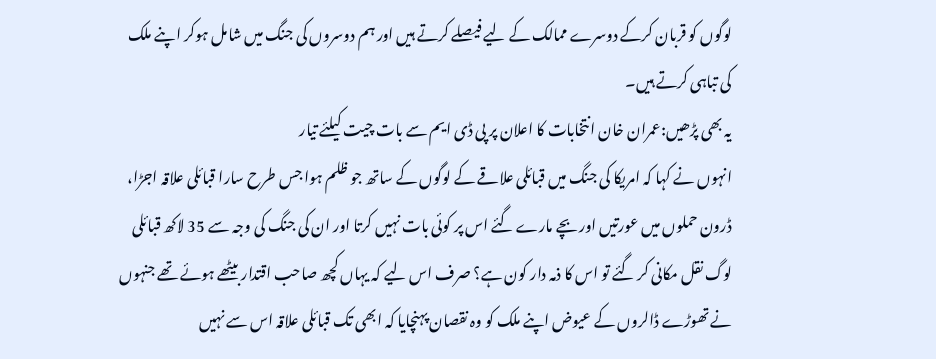لوگوں کو قربان کرکے دوسرے ممالک کے لیے فیصلے کرتے ہیں اور ہم دوسروں کی جنگ میں شامل ہوکر اپنے ملک کی تباہی کرتے ہیں۔
یہ بھی پڑھیں:عمران خان انتخابات کا اعلان پر پی ڈی ایم سے بات چیت کیلئے تیار
انہوں نے کہا کہ امریکا کی جنگ میں قبائلی علاقے کے لوگوں کے ساتھ جو ظلم ہوا جس طرح سارا قبائلی علاقہ اجڑا، ڈرون حملوں میں عورتیں اور بچے مارے گئے اس پر کوئی بات نہیں کرتا اور ان کی جنگ کی وجہ سے 35 لاکھ قبائلی لوگ نقل مکانی کر گئے تو اس کا ذمہ دار کون ہے؟ صرف اس لیے کہ یہاں کچھ صاحب اقتدار بیٹھے ہوئے تھے جنہوں نے تھوڑے ڈالروں کے عیوض اپنے ملک کو وہ نقصان پہنچایا کہ ابھی تک قبائلی علاقہ اس سے نہیں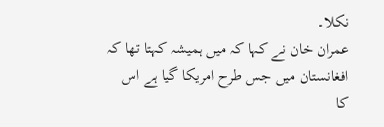نکلا۔
عمران خان نے کہا کہ میں ہمیشہ کہتا تھا کہ افغانستان میں جس طرح امریکا گیا ہے اس کا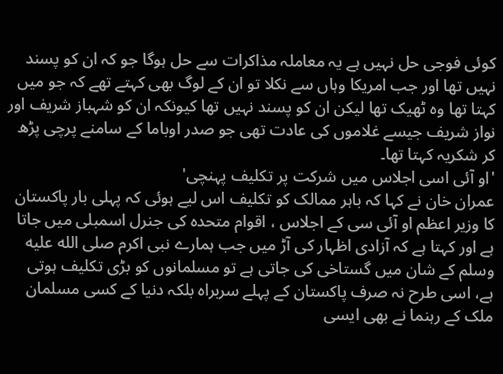کوئی فوجی حل نہیں ہے یہ معاملہ مذاکرات سے حل ہوگا جو کہ ان کو پسند نہیں تھا اور جب امریکا وہاں سے نکلا تو ان کے لوگ بھی کہتے تھے کہ جو میں کہتا تھا وہ ٹھیک تھا لیکن ان کو پسند نہیں تھا کیونکہ ان کو شہباز شریف اور نواز شریف جیسے غلاموں کی عادت تھی جو صدر اوباما کے سامنے پرچی پڑھ کر شکریہ کہتا تھا۔
'او آئی اسی اجلاس میں شرکت پر تکلیف پہنچی'
عمران خان نے کہا کہ باہر ممالک کو تکلیف اس لیے ہوئی کہ پہلی بار پاکستان کا وزیر اعظم او آئی سی کے اجلاس ، اقوام متحدہ کی جنرل اسمبلی میں جاتا ہے اور کہتا ہے کہ آزادی اظہار کی آڑ میں جب ہمارے نبی اکرم صلى الله عليه وسلم کے شان میں گستاخی کی جاتی ہے تو مسلمانوں کو بڑی تکلیف ہوتی ہے، اسی طرح نہ صرف پاکستان کے پہلے سربراہ بلکہ دنیا کے کسی مسلمان ملک کے رہنما نے بھی ایسی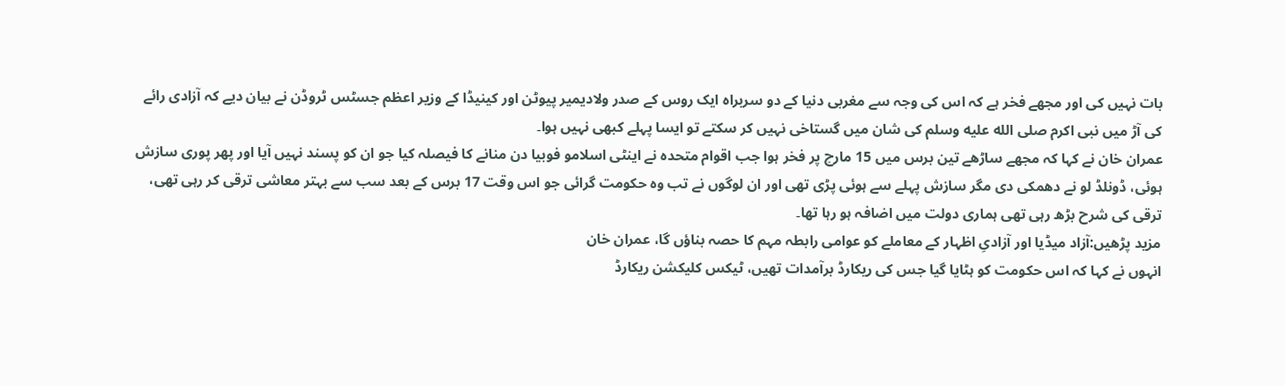بات نہیں کی اور مجھے فخر ہے کہ اس کی وجہ سے مغربی دنیا کے دو سربراہ ایک روس کے صدر ولادیمیر پیوٹن اور کینیڈا کے وزیر اعظم جسٹس ٹروڈن نے بیان دیے کہ آزادی رائے کی آڑ میں نبی اکرم صلى الله عليه وسلم کی شان میں گستاخی نہیں کر سکتے تو ایسا پہلے کبھی نہیں ہوا۔
عمران خان نے کہا کہ مجھے ساڑھے تین برس میں 15 مارچ پر فخر ہوا جب اقوام متحدہ نے اینٹی اسلامو فوبیا دن منانے کا فیصلہ کیا جو ان کو پسند نہیں آیا اور پھر پوری سازش ہوئی، ڈونلڈ لو نے دھمکی دی مگر سازش پہلے سے ہوئی پڑی تھی اور ان لوگوں نے تب وہ حکومت گرائی جو اس وقت 17 برس کے بعد سب سے بہتر معاشی ترقی کر رہی تھی، ترقی کی شرح بڑھ رہی تھی ہماری دولت میں اضافہ ہو رہا تھا۔
مزید پڑھیں:آزاد میڈیا اور آزادیِ اظہار کے معاملے کو عوامی رابطہ مہم کا حصہ بناؤں گا، عمران خان
انہوں نے کہا کہ اس حکومت کو ہٹایا گیا جس کی ریکارڈ برآمدات تھیں، ٹیکس کلیکشن ریکارڈ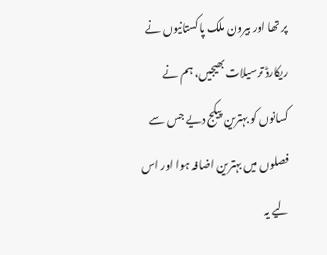پر تھا اور بیرون ملک پاکستانیوں نے ریکارڈ ترسیلات بھیجیں، ہم نے کسانوں کو بہترین پیکج دیے جس سے فصلوں میں بہترین اضافہ ہوا اور اس لیے یہ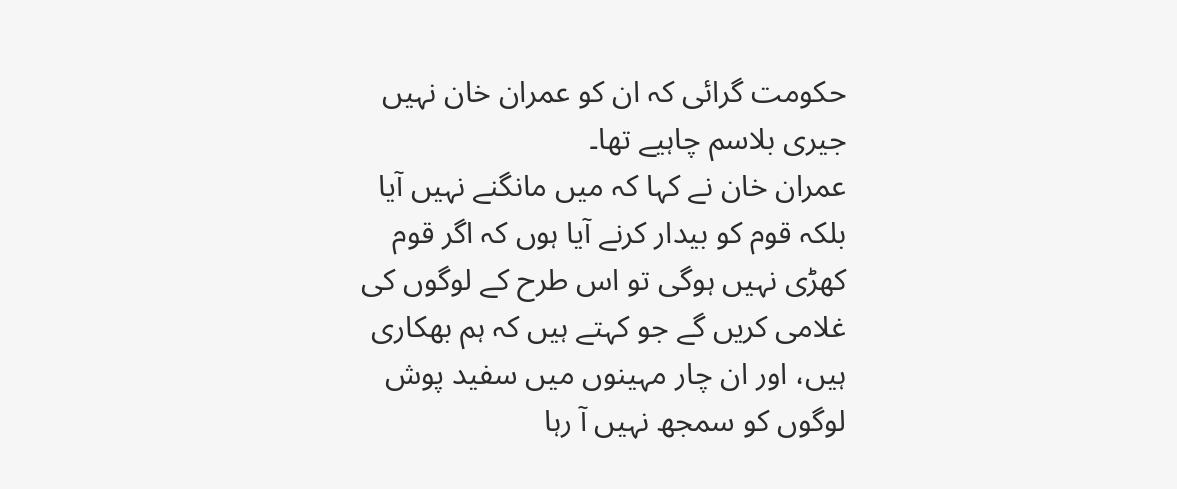حکومت گرائی کہ ان کو عمران خان نہیں جیری بلاسم چاہیے تھا۔
عمران خان نے کہا کہ میں مانگنے نہیں آیا بلکہ قوم کو بیدار کرنے آیا ہوں کہ اگر قوم کھڑی نہیں ہوگی تو اس طرح کے لوگوں کی غلامی کریں گے جو کہتے ہیں کہ ہم بھکاری ہیں، اور ان چار مہینوں میں سفید پوش لوگوں کو سمجھ نہیں آ رہا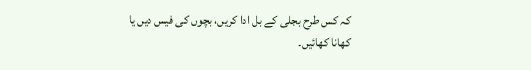کہ کس طرح بجلی کے بل ادا کریں، بچوں کی فیس دیں یا کھانا کھائیں۔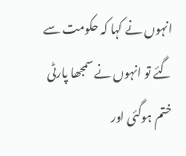انہوں نے کہا کہ حکومت سے گئے تو انہوں نے سمجھا پارٹی ختم ہوگئی اور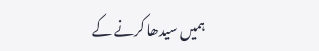ہمیں سیدھا کرنے کے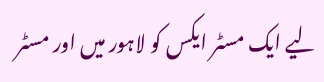لیے ایک مسٹر ایکس کو لاہور میں اور مسٹر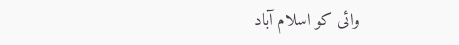وائی کو اسلام آباد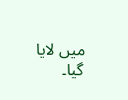میں لایا گیا۔